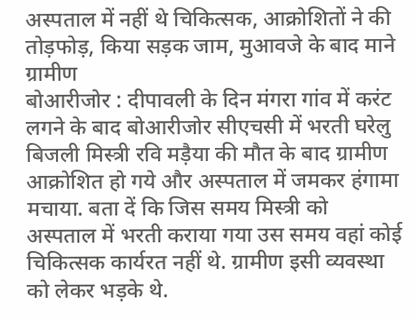अस्पताल में नहीं थे चिकित्सक, आक्रोशितों ने की तोड़फोड़, किया सड़क जाम, मुआवजे के बाद माने ग्रामीण
बोआरीजोर : दीपावली के दिन मंगरा गांव में करंट लगने के बाद बोआरीजोर सीएचसी में भरती घरेलु बिजली मिस्त्री रवि मड़ैया की मौत के बाद ग्रामीण आक्रोशित हो गये और अस्पताल में जमकर हंगामा मचाया. बता दें कि जिस समय मिस्त्री को अस्पताल में भरती कराया गया उस समय वहां कोई चिकित्सक कार्यरत नहीं थे. ग्रामीण इसी व्यवस्था को लेकर भड़के थे.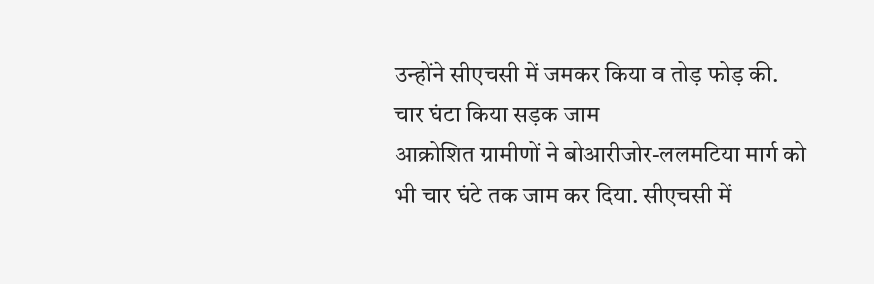उन्होंने सीएचसी में जमकर किया व तोड़ फोड़ की.
चार घंटा किया सड़क जाम
आक्रोशित ग्रामीणों ने बोआरीजोर-ललमटिया मार्ग को भी चार घंटे तक जाम कर दिया. सीएचसी में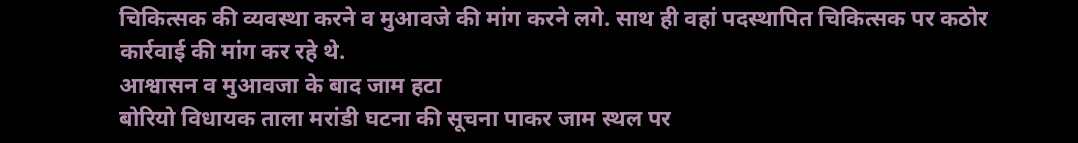चिकित्सक की व्यवस्था करने व मुआवजे की मांग करने लगे. साथ ही वहां पदस्थापित चिकित्सक पर कठोर कार्रवाई की मांग कर रहे थे.
आश्वासन व मुआवजा के बाद जाम हटा
बोरियो विधायक ताला मरांडी घटना की सूचना पाकर जाम स्थल पर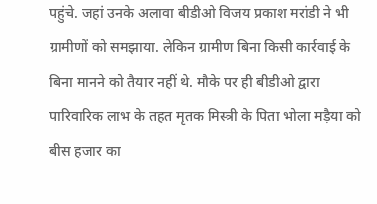पहुंचे. जहां उनके अलावा बीडीओ विजय प्रकाश मरांडी ने भी ग्रामीणों को समझाया. लेकिन ग्रामीण बिना किसी कार्रवाई के बिना मानने को तैयार नहीं थे. मौके पर ही बीडीओ द्वारा पारिवारिक लाभ के तहत मृतक मिस्त्री के पिता भोला मड़ैया को बीस हजार का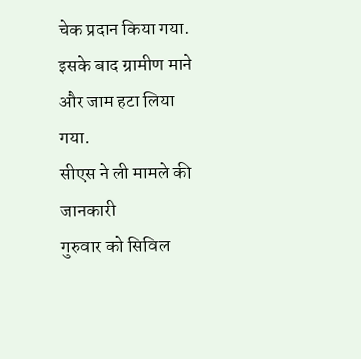चेक प्रदान किया गया. इसके बाद ग्रामीण माने और जाम हटा लिया गया.
सीएस ने ली मामले की जानकारी
गुरुवार को सिविल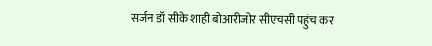सर्जन डॉ सीके शाही बोआरीजोर सीएचसी पहुंच कर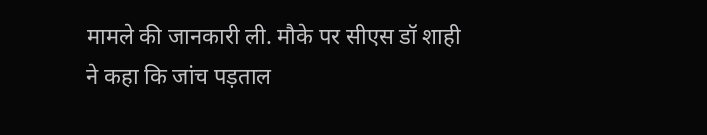मामले की जानकारी ली. मौके पर सीएस डॉ शाही ने कहा कि जांच पड़ताल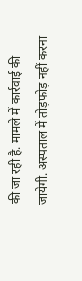की जा रही है. मामले में कार्रवाई की जायेगी. अस्पताल में तोड़फोड़ नहीं करना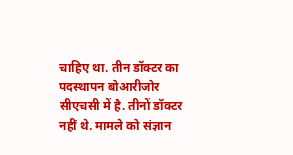चाहिए था. तीन डॉक्टर का पदस्थापन बोआरीजोर सीएचसी में है. तीनों डॉक्टर नहीं थे. मामले को संज्ञान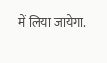में लिया जायेगा.